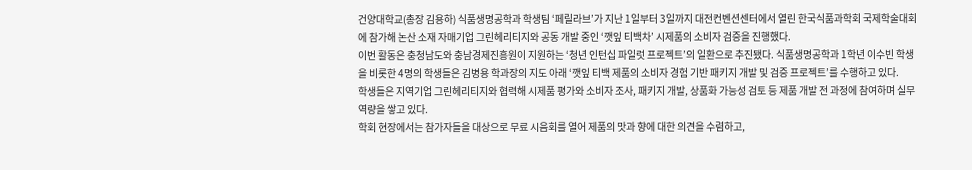건양대학교(총장 김용하) 식품생명공학과 학생팀 ‘페릴라브’가 지난 1일부터 3일까지 대전컨벤션센터에서 열린 한국식품과학회 국제학술대회에 참가해 논산 소재 자매기업 그린헤리티지와 공동 개발 중인 ‘깻잎 티백차’ 시제품의 소비자 검증을 진행했다.
이번 활동은 충청남도와 충남경제진흥원이 지원하는 ‘청년 인턴십 파일럿 프로젝트’의 일환으로 추진됐다. 식품생명공학과 1학년 이수빈 학생을 비롯한 4명의 학생들은 김병용 학과장의 지도 아래 ‘깻잎 티백 제품의 소비자 경험 기반 패키지 개발 및 검증 프로젝트’를 수행하고 있다.
학생들은 지역기업 그린헤리티지와 협력해 시제품 평가와 소비자 조사, 패키지 개발, 상품화 가능성 검토 등 제품 개발 전 과정에 참여하며 실무 역량을 쌓고 있다.
학회 현장에서는 참가자들을 대상으로 무료 시음회를 열어 제품의 맛과 향에 대한 의견을 수렴하고,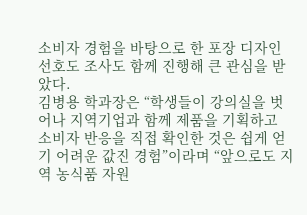소비자 경험을 바탕으로 한 포장 디자인 선호도 조사도 함께 진행해 큰 관심을 받았다.
김병용 학과장은 “학생들이 강의실을 벗어나 지역기업과 함께 제품을 기획하고 소비자 반응을 직접 확인한 것은 쉽게 얻기 어려운 값진 경험”이라며 “앞으로도 지역 농식품 자원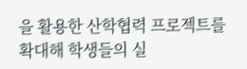을 활용한 산학협력 프로젝트를 확대해 학생들의 실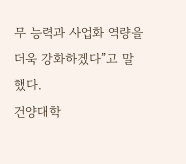무 능력과 사업화 역량을 더욱 강화하겠다”고 말했다.
건양대학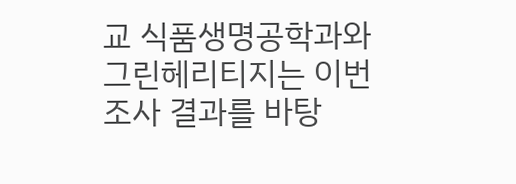교 식품생명공학과와 그린헤리티지는 이번 조사 결과를 바탕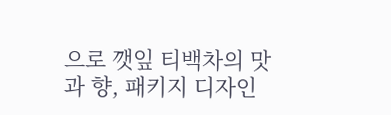으로 깻잎 티백차의 맛과 향, 패키지 디자인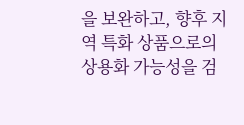을 보완하고, 향후 지역 특화 상품으로의 상용화 가능성을 검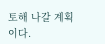토해 나갈 계획이다.